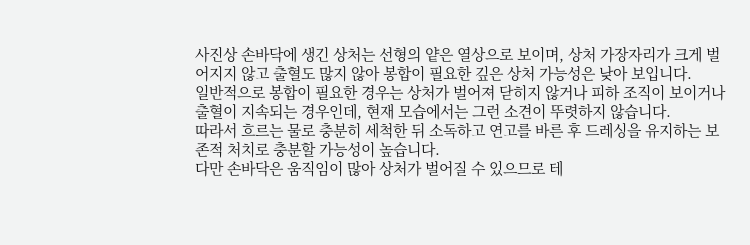사진상 손바닥에 생긴 상처는 선형의 얕은 열상으로 보이며, 상처 가장자리가 크게 벌어지지 않고 출혈도 많지 않아 봉합이 필요한 깊은 상처 가능성은 낮아 보입니다.
일반적으로 봉합이 필요한 경우는 상처가 벌어져 닫히지 않거나 피하 조직이 보이거나 출혈이 지속되는 경우인데, 현재 모습에서는 그런 소견이 뚜렷하지 않습니다.
따라서 흐르는 물로 충분히 세척한 뒤 소독하고 연고를 바른 후 드레싱을 유지하는 보존적 처치로 충분할 가능성이 높습니다.
다만 손바닥은 움직임이 많아 상처가 벌어질 수 있으므로 테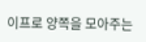이프로 양쪽을 모아주는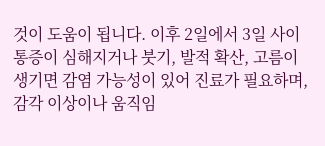것이 도움이 됩니다. 이후 2일에서 3일 사이 통증이 심해지거나 붓기, 발적 확산, 고름이 생기면 감염 가능성이 있어 진료가 필요하며, 감각 이상이나 움직임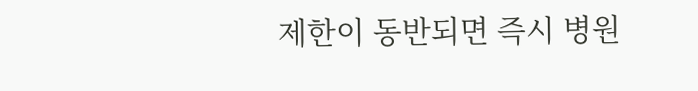제한이 동반되면 즉시 병원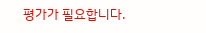평가가 필요합니다.